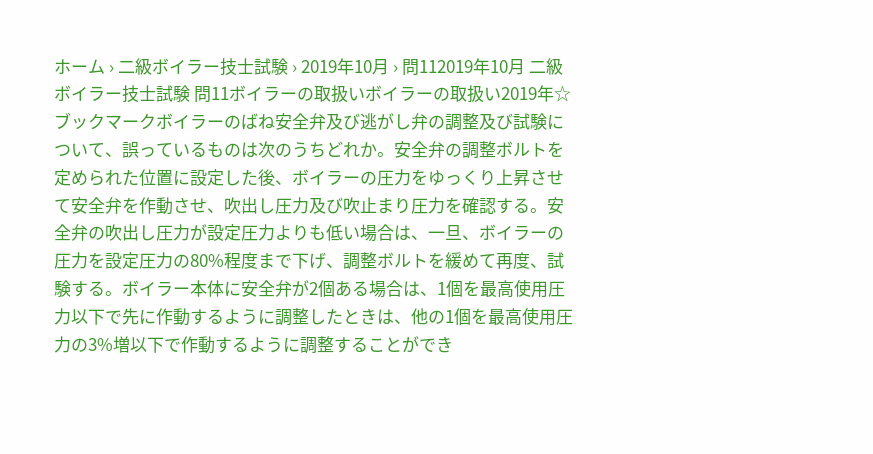ホーム › 二級ボイラー技士試験 › 2019年10月 › 問112019年10月 二級ボイラー技士試験 問11ボイラーの取扱いボイラーの取扱い2019年☆ ブックマークボイラーのばね安全弁及び逃がし弁の調整及び試験について、誤っているものは次のうちどれか。安全弁の調整ボルトを定められた位置に設定した後、ボイラーの圧力をゆっくり上昇させて安全弁を作動させ、吹出し圧力及び吹止まり圧力を確認する。安全弁の吹出し圧力が設定圧力よりも低い場合は、一旦、ボイラーの圧力を設定圧力の80%程度まで下げ、調整ボルトを緩めて再度、試験する。ボイラー本体に安全弁が2個ある場合は、1個を最高使用圧力以下で先に作動するように調整したときは、他の1個を最高使用圧力の3%増以下で作動するように調整することができ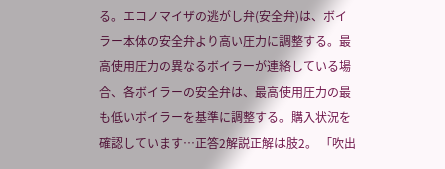る。エコノマイザの逃がし弁(安全弁)は、ボイラー本体の安全弁より高い圧力に調整する。最高使用圧力の異なるボイラーが連絡している場合、各ボイラーの安全弁は、最高使用圧力の最も低いボイラーを基準に調整する。購入状況を確認しています…正答2解説正解は肢2。 「吹出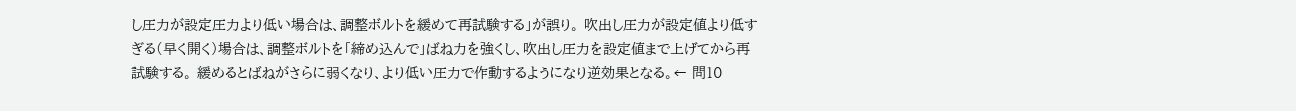し圧力が設定圧力より低い場合は、調整ボルトを緩めて再試験する」が誤り。 吹出し圧力が設定値より低すぎる(早く開く)場合は、調整ボルトを「締め込んで」ばね力を強くし、吹出し圧力を設定値まで上げてから再試験する。 緩めるとばねがさらに弱くなり、より低い圧力で作動するようになり逆効果となる。← 問10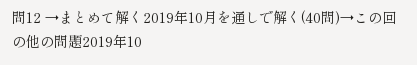問12 →まとめて解く2019年10月を通しで解く(40問)→この回の他の問題2019年10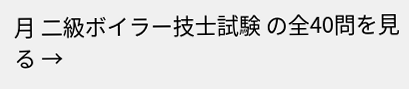月 二級ボイラー技士試験 の全40問を見る →